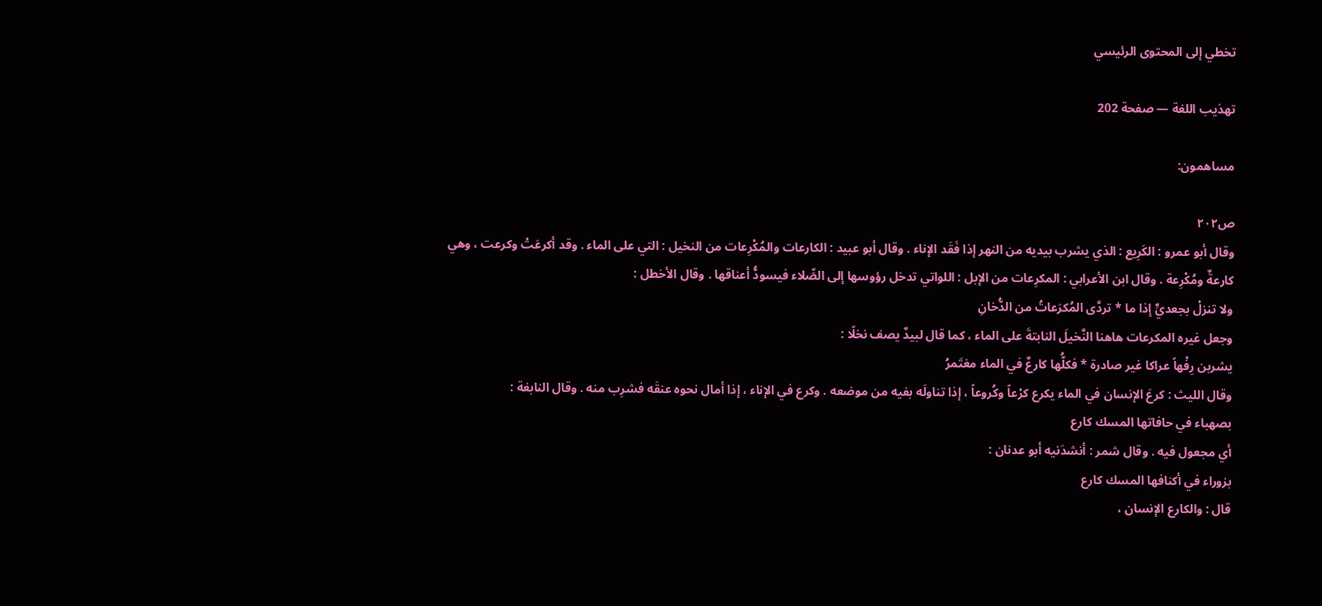تخطي إلى المحتوى الرئيسي

تهذيب اللغة — صفحة 202

مساهمون:

ص٢٠٢
وقال أبو عمرو : الكَرِيع : الذي يشرب بيديه من النهر إذا فَقَد الإناء . وقال أبو عبيد : الكارعات والمُكْرِعات من النخيل : التي على الماء . وقد أكرعَتْ وكرعت ، وهي كارعةٌ ومُكْرِعة . وقال ابن الأعرابي : المكرِعات من الإبل : اللواتي تدخل رؤوسها إلى الصِّلاء فيسودُّ أعناقها . وقال الأخطل :
ولا تنزلْ بجعديٍّ إذا ما * تردَّى المُكرَعاتُ من الدُّخانِ
وجعل غيره المكرعات هاهنا النَّخيلَ النابتةَ على الماء ، كما قال لبيدٌ يصف نخلًا :
يشربن رِفْهاً عراكا غير صادرة * فكلُّها كارعٌ في الماء مغتَمرُ
وقال الليث : كرعَ الإنسان في الماء يكرع كرْعاً وكُروعاً ، إذا تناولَه بفيه من موضعه . وكرع في الإناء ، إذا أمال نحوه عنقَه فشرِب منه . وقال النابغة :
بصهباء في حافاتها المسك كارع
أي مجعول فيه . وقال شمر : أنشدَنيه أبو عدنان :
بزوراء في أكنافها المسك كارع
قال : والكارع الإنسان ،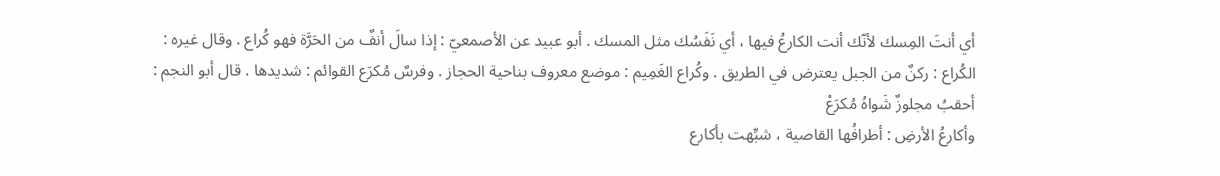أي أنتَ المِسك لأنّك أنت الكارعُ فيها ، أي نَفَسُك مثل المسك . أبو عبيد عن الأصمعيّ : إذا سالَ أنفٌ من الحَرَّة فهو كُراع . وقال غيره : الكُراع : ركنٌ من الجبل يعترض في الطريق . وكُراع الغَمِيم : موضع معروف بناحية الحجاز . وفرسٌ مُكرَع القوائم : شديدها . قال أبو النجم :
أحقبُ مجلوزٌ شَواهُ مُكرَعْ
وأكارعُ الأرضِ : أطرافُها القاصية ، شبِّهت بأكارع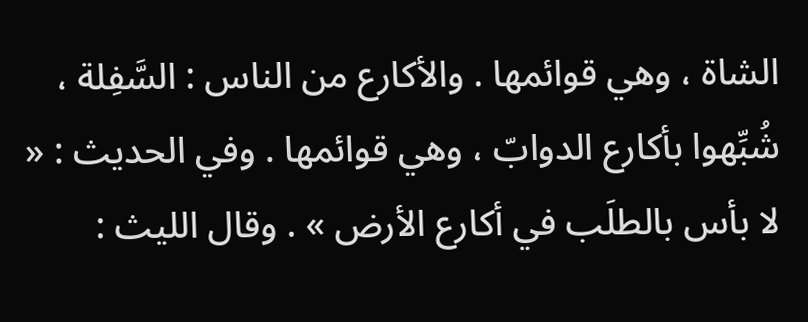الشاة ، وهي قوائمها . والأكارع من الناس : السَّفِلة ، شُبِّهوا بأكارع الدوابّ ، وهي قوائمها . وفي الحديث : « لا بأس بالطلَب في أكارع الأرض » . وقال الليث :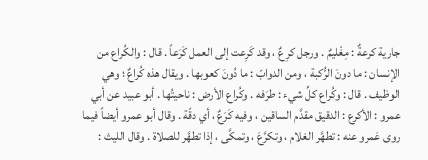جارية كرعةٌ : مِغْليمٌ . ورجل كرِعٌ ، وقد كَرِعت إلى العمل كَرَعاً . قال : والكُراع من الإنسان : ما دونَ الرُّكبة ، ومن الدوابّ : ما دُونَ كعوبها . ويقال هذه كُراعٌ ؛ وهي الوظيف . قال : وكُراع كلِّ شيء : طرَفه . وكُراع الأرض : ناحيتُها . أبو عبيد عن أبي عمرو : الأكرع : الدقيق مقدَّم الساقين ، وفيه كَرَعٌ ، أي دقّة . وقال أبو عمرو أيضاً فيما روى عَمرو عنه : تطهَّر الغلام ، وتكرَّعَ ، وتمكَّى ، إذا تطهَّر للصلاة . وقال الليث :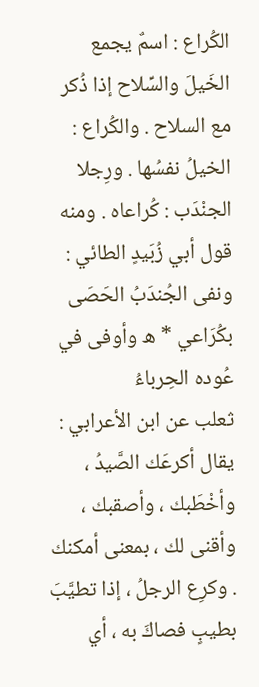الكُراع : اسمٌ يجمع الخَيلَ والسِّلاح إذا ذُكر مع السلاح . والكُراع : الخيلُ نفسُها . ورِجلا الجنْدَب : كُراعاه . ومنه قول أبي زُبَيدٍ الطائي :
ونفى الجُندَبُ الحَصَى بكُرَاعي * ه وأوفى في عُوده الحِرباءُ
ثعلب عن ابن الأعرابي : يقال أكرعَك الصَّيدُ ، وأخْطَبك ، وأصقبك ، وأقنى لك ، بمعنى أمكنك . وكرِع الرجلُ ، إذا تطيَّبَ بطيبٍ فصاكَ به ، أي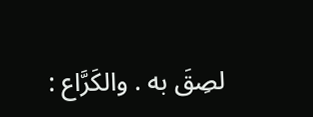لصِقَ به . والكَرَّاع :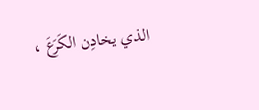الذي يخادِن الكَرَعَ ،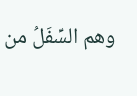وهم السِّفَلُ من